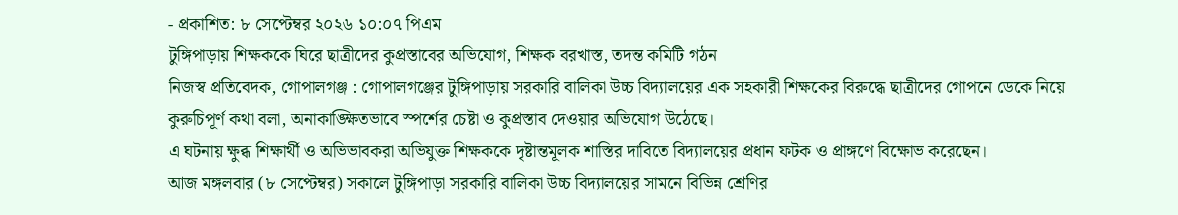- প্রকাশিত: ৮ সেপ্টেম্বর ২০২৬ ১০:০৭ পিএম
টুঙ্গিপাড়ায় শিক্ষককে ঘিরে ছাত্রীদের কুপ্রস্তাবের অভিযোগ, শিক্ষক বরখাস্ত, তদন্ত কমিটি গঠন
নিজস্ব প্রতিবেদক, গোপালগঞ্জ : গোপালগঞ্জের টুঙ্গিপাড়ায় সরকারি বালিকা উচ্চ বিদ্যালয়ের এক সহকারী শিক্ষকের বিরুদ্ধে ছাত্রীদের গোপনে ডেকে নিয়ে কুরুচিপূর্ণ কথা বলা, অনাকাঙ্ক্ষিতভাবে স্পর্শের চেষ্টা ও কুপ্রস্তাব দেওয়ার অভিযোগ উঠেছে।
এ ঘটনায় ক্ষুব্ধ শিক্ষার্থী ও অভিভাবকরা অভিযুক্ত শিক্ষককে দৃষ্টান্তমূলক শাস্তির দাবিতে বিদ্যালয়ের প্রধান ফটক ও প্রাঙ্গণে বিক্ষোভ করেছেন।
আজ মঙ্গলবার (৮ সেপ্টেম্বর) সকালে টুঙ্গিপাড়া সরকারি বালিকা উচ্চ বিদ্যালয়ের সামনে বিভিন্ন শ্রেণির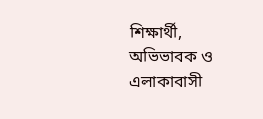শিক্ষার্থী, অভিভাবক ও এলাকাবাসী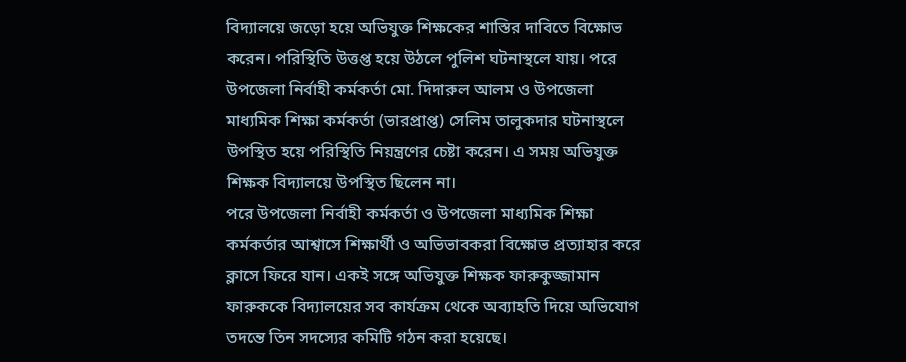বিদ্যালয়ে জড়ো হয়ে অভিযুক্ত শিক্ষকের শাস্তির দাবিতে বিক্ষোভ করেন। পরিস্থিতি উত্তপ্ত হয়ে উঠলে পুলিশ ঘটনাস্থলে যায়। পরে উপজেলা নির্বাহী কর্মকর্তা মো. দিদারুল আলম ও উপজেলা মাধ্যমিক শিক্ষা কর্মকর্তা (ভারপ্রাপ্ত) সেলিম তালুকদার ঘটনাস্থলে উপস্থিত হয়ে পরিস্থিতি নিয়ন্ত্রণের চেষ্টা করেন। এ সময় অভিযুক্ত শিক্ষক বিদ্যালয়ে উপস্থিত ছিলেন না।
পরে উপজেলা নির্বাহী কর্মকর্তা ও উপজেলা মাধ্যমিক শিক্ষা কর্মকর্তার আশ্বাসে শিক্ষার্থী ও অভিভাবকরা বিক্ষোভ প্রত্যাহার করে ক্লাসে ফিরে যান। একই সঙ্গে অভিযুক্ত শিক্ষক ফারুকুজ্জামান ফারুককে বিদ্যালয়ের সব কার্যক্রম থেকে অব্যাহতি দিয়ে অভিযোগ তদন্তে তিন সদস্যের কমিটি গঠন করা হয়েছে।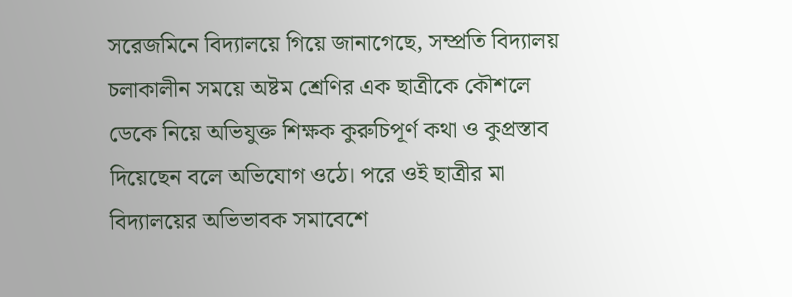সরেজমিনে বিদ্যালয়ে গিয়ে জানাগেছে, সম্প্রতি বিদ্যালয় চলাকালীন সময়ে অষ্টম শ্রেণির এক ছাত্রীকে কৌশলে ডেকে নিয়ে অভিযুক্ত শিক্ষক কুরুচিপূর্ণ কথা ও কুপ্রস্তাব দিয়েছেন বলে অভিযোগ ওঠে। পরে ওই ছাত্রীর মা বিদ্যালয়ের অভিভাবক সমাবেশে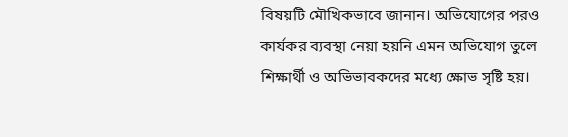বিষয়টি মৌখিকভাবে জানান। অভিযোগের পরও কার্যকর ব্যবস্থা নেয়া হয়নি এমন অভিযোগ তুলে শিক্ষার্থী ও অভিভাবকদের মধ্যে ক্ষোভ সৃষ্টি হয়।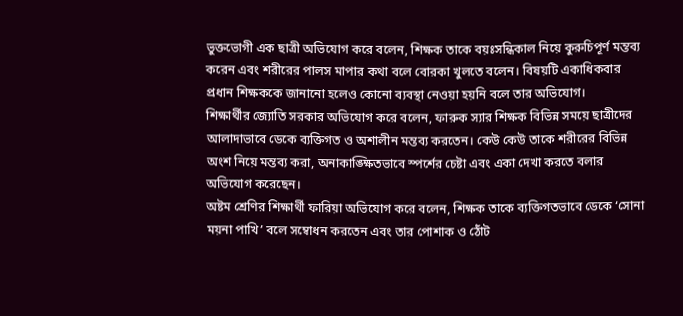ভুক্তভোগী এক ছাত্রী অভিযোগ করে বলেন, শিক্ষক তাকে বয়ঃসন্ধিকাল নিয়ে কুরুচিপূর্ণ মন্তব্য করেন এবং শরীরের পালস মাপার কথা বলে বোরকা খুলতে বলেন। বিষয়টি একাধিকবার প্রধান শিক্ষককে জানানো হলেও কোনো ব্যবস্থা নেওয়া হয়নি বলে তার অভিযোগ।
শিক্ষার্থীর জ্যোতি সরকার অভিযোগ করে বলেন, ফারুক স্যার শিক্ষক বিভিন্ন সময়ে ছাত্রীদের আলাদাভাবে ডেকে ব্যক্তিগত ও অশালীন মন্তব্য করতেন। কেউ কেউ তাকে শরীরের বিভিন্ন অংশ নিয়ে মন্তব্য করা, অনাকাঙ্ক্ষিতভাবে স্পর্শের চেষ্টা এবং একা দেখা করতে বলার অভিযোগ করেছেন।
অষ্টম শ্রেণির শিক্ষার্থী ফারিয়া অভিযোগ করে বলেন, শিক্ষক তাকে ব্যক্তিগতভাবে ডেকে ‘সোনা ময়না পাখি’ বলে সম্বোধন করতেন এবং তার পোশাক ও ঠোঁট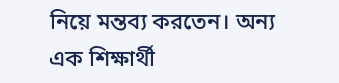নিয়ে মন্তব্য করতেন। অন্য এক শিক্ষার্থী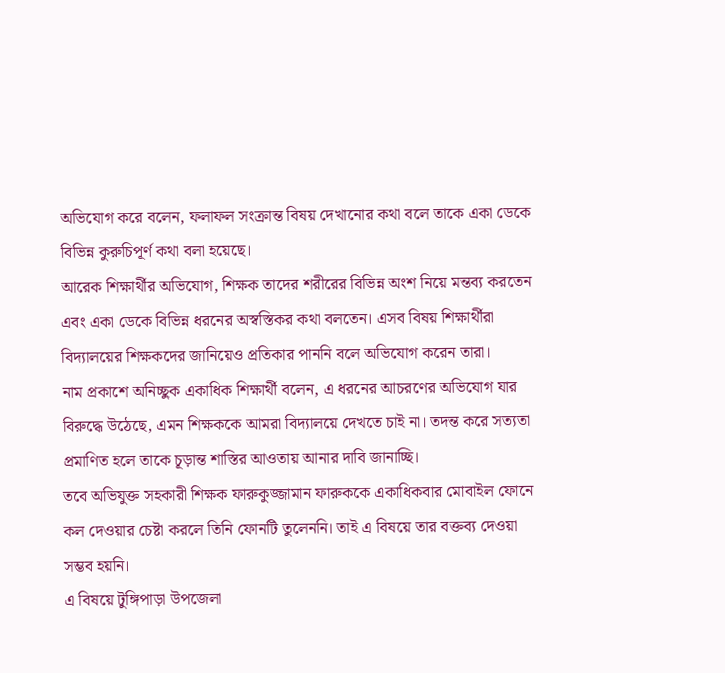অভিযোগ করে বলেন, ফলাফল সংক্রান্ত বিষয় দেখানোর কথা বলে তাকে একা ডেকে বিভিন্ন কুরুচিপূর্ণ কথা বলা হয়েছে।
আরেক শিক্ষার্থীর অভিযোগ, শিক্ষক তাদের শরীরের বিভিন্ন অংশ নিয়ে মন্তব্য করতেন এবং একা ডেকে বিভিন্ন ধরনের অস্বস্তিকর কথা বলতেন। এসব বিষয় শিক্ষার্থীরা বিদ্যালয়ের শিক্ষকদের জানিয়েও প্রতিকার পাননি বলে অভিযোগ করেন তারা।
নাম প্রকাশে অনিচ্ছুক একাধিক শিক্ষার্থী বলেন, এ ধরনের আচরণের অভিযোগ যার বিরুদ্ধে উঠেছে, এমন শিক্ষককে আমরা বিদ্যালয়ে দেখতে চাই না। তদন্ত করে সত্যতা প্রমাণিত হলে তাকে চূড়ান্ত শাস্তির আওতায় আনার দাবি জানাচ্ছি।
তবে অভিযুক্ত সহকারী শিক্ষক ফারুকুজ্জামান ফারুককে একাধিকবার মোবাইল ফোনে কল দেওয়ার চেষ্টা করলে তিনি ফোনটি তুলেননি। তাই এ বিষয়ে তার বক্তব্য দেওয়া সম্ভব হয়নি।
এ বিষয়ে টুঙ্গিপাড়া উপজেলা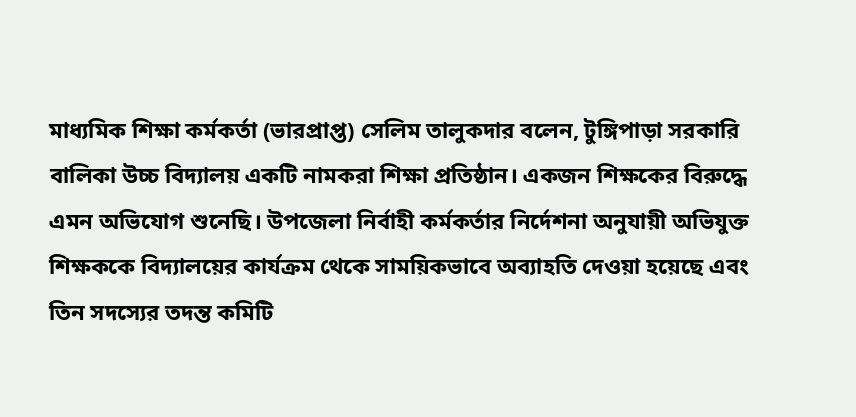মাধ্যমিক শিক্ষা কর্মকর্তা (ভারপ্রাপ্ত) সেলিম তালুকদার বলেন, টুঙ্গিপাড়া সরকারি বালিকা উচ্চ বিদ্যালয় একটি নামকরা শিক্ষা প্রতিষ্ঠান। একজন শিক্ষকের বিরুদ্ধে এমন অভিযোগ শুনেছি। উপজেলা নির্বাহী কর্মকর্তার নির্দেশনা অনুযায়ী অভিযুক্ত শিক্ষককে বিদ্যালয়ের কার্যক্রম থেকে সাময়িকভাবে অব্যাহতি দেওয়া হয়েছে এবং তিন সদস্যের তদন্ত কমিটি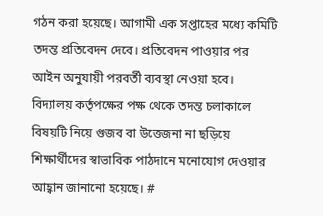গঠন করা হয়েছে। আগামী এক সপ্তাহের মধ্যে কমিটি তদন্ত প্রতিবেদন দেবে। প্রতিবেদন পাওয়ার পর আইন অনুযায়ী পরবর্তী ব্যবস্থা নেওয়া হবে।
বিদ্যালয় কর্তৃপক্ষের পক্ষ থেকে তদন্ত চলাকালে বিষয়টি নিয়ে গুজব বা উত্তেজনা না ছড়িয়ে শিক্ষার্থীদের স্বাভাবিক পাঠদানে মনোযোগ দেওয়ার আহ্বান জানানো হয়েছে। #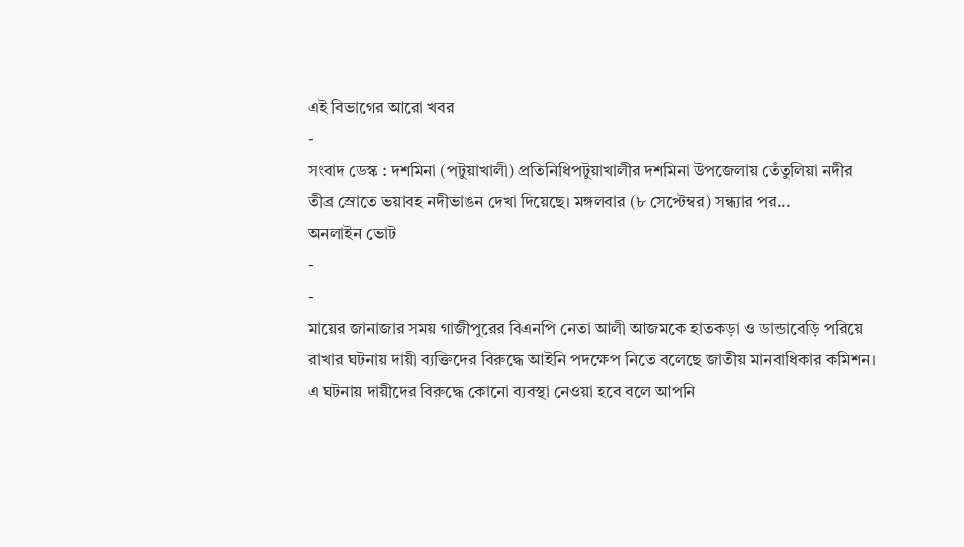এই বিভাগের আরো খবর
-
সংবাদ ডেস্ক : দশমিনা (পটুয়াখালী) প্রতিনিধিপটুয়াখালীর দশমিনা উপজেলায় তেঁতুলিয়া নদীর তীব্র স্রোতে ভয়াবহ নদীভাঙন দেখা দিয়েছে। মঙ্গলবার (৮ সেপ্টেম্বর) সন্ধ্যার পর...
অনলাইন ভোট
-
-
মায়ের জানাজার সময় গাজীপুরের বিএনপি নেতা আলী আজমকে হাতকড়া ও ডান্ডাবেড়ি পরিয়ে রাখার ঘটনায় দায়ী ব্যক্তিদের বিরুদ্ধে আইনি পদক্ষেপ নিতে বলেছে জাতীয় মানবাধিকার কমিশন। এ ঘটনায় দায়ীদের বিরুদ্ধে কোনো ব্যবস্থা নেওয়া হবে বলে আপনি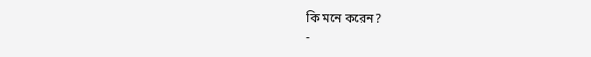কি মনে করেন?
-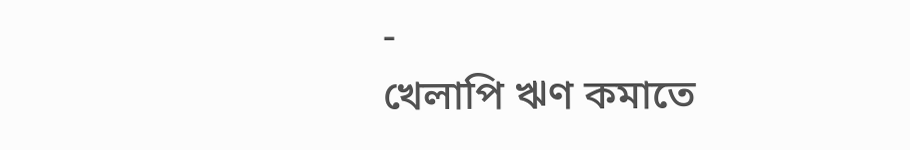-
খেলাপি ঋণ কমাতে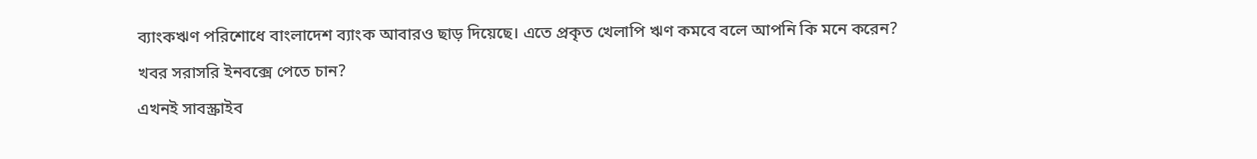ব্যাংকঋণ পরিশোধে বাংলাদেশ ব্যাংক আবারও ছাড় দিয়েছে। এতে প্রকৃত খেলাপি ঋণ কমবে বলে আপনি কি মনে করেন?
খবর সরাসরি ইনবক্সে পেতে চান?
এখনই সাবস্ক্রাইব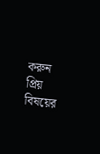করুন প্রিয় বিষয়ের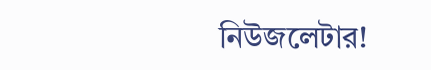নিউজলেটার!